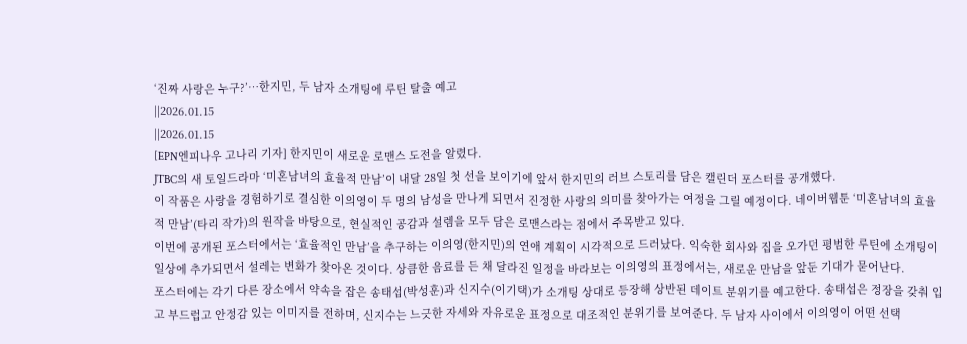‘진짜 사랑은 누구?’…한지민, 두 남자 소개팅에 루틴 탈출 예고
||2026.01.15
||2026.01.15
[EPN엔피나우 고나리 기자] 한지민이 새로운 로맨스 도전을 알렸다.
JTBC의 새 토일드라마 ‘미혼남녀의 효율적 만남’이 내달 28일 첫 선을 보이기에 앞서 한지민의 러브 스토리를 담은 캘린더 포스터를 공개했다.
이 작품은 사랑을 경험하기로 결심한 이의영이 두 명의 남성을 만나게 되면서 진정한 사랑의 의미를 찾아가는 여정을 그릴 예정이다. 네이버웹툰 ‘미혼남녀의 효율적 만남’(타리 작가)의 원작을 바탕으로, 현실적인 공감과 설렘을 모두 담은 로맨스라는 점에서 주목받고 있다.
이번에 공개된 포스터에서는 ‘효율적인 만남’을 추구하는 이의영(한지민)의 연애 계획이 시각적으로 드러났다. 익숙한 회사와 집을 오가던 평범한 루틴에 소개팅이 일상에 추가되면서 설레는 변화가 찾아온 것이다. 상큼한 음료를 든 채 달라진 일정을 바라보는 이의영의 표정에서는, 새로운 만남을 앞둔 기대가 묻어난다.
포스터에는 각기 다른 장소에서 약속을 잡은 송태섭(박성훈)과 신지수(이기택)가 소개팅 상대로 등장해 상반된 데이트 분위기를 예고한다. 송태섭은 정장을 갖춰 입고 부드럽고 안정감 있는 이미지를 전하며, 신지수는 느긋한 자세와 자유로운 표정으로 대조적인 분위기를 보여준다. 두 남자 사이에서 이의영이 어떤 선택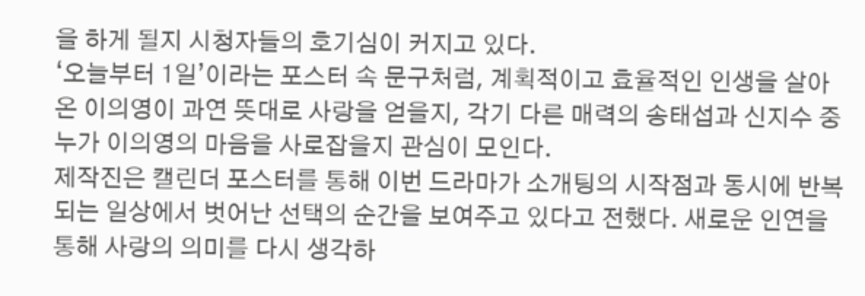을 하게 될지 시청자들의 호기심이 커지고 있다.
‘오늘부터 1일’이라는 포스터 속 문구처럼, 계획적이고 효율적인 인생을 살아온 이의영이 과연 뜻대로 사랑을 얻을지, 각기 다른 매력의 송태섭과 신지수 중 누가 이의영의 마음을 사로잡을지 관심이 모인다.
제작진은 캘린더 포스터를 통해 이번 드라마가 소개팅의 시작점과 동시에 반복되는 일상에서 벗어난 선택의 순간을 보여주고 있다고 전했다. 새로운 인연을 통해 사랑의 의미를 다시 생각하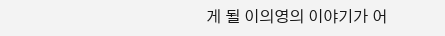게 될 이의영의 이야기가 어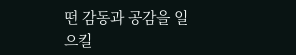떤 감동과 공감을 일으킬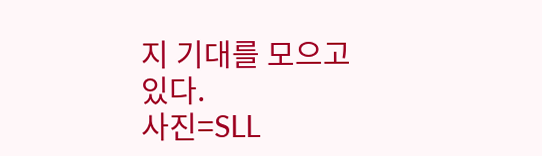지 기대를 모으고 있다.
사진=SLL